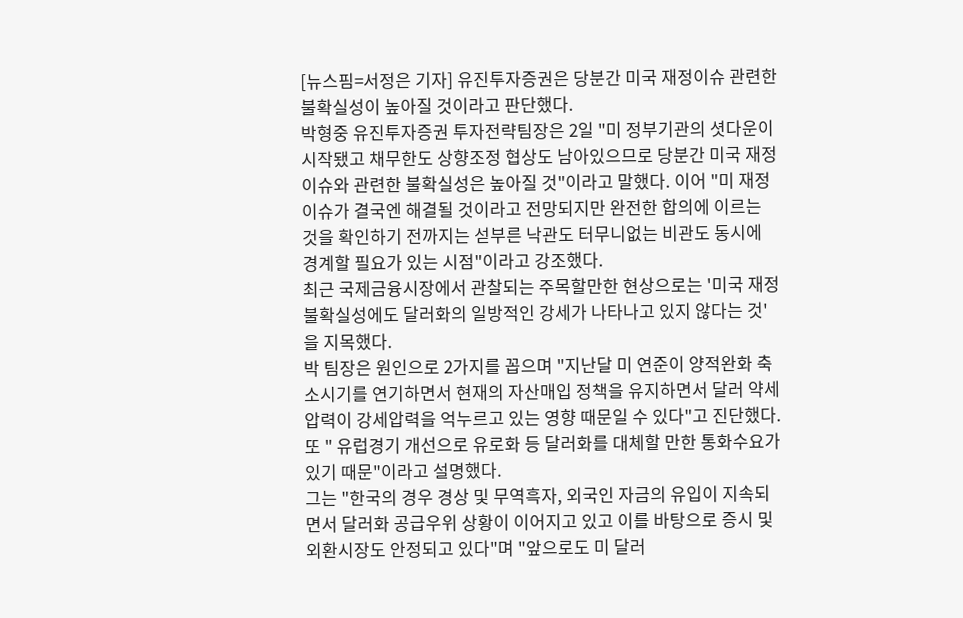[뉴스핌=서정은 기자] 유진투자증권은 당분간 미국 재정이슈 관련한 불확실성이 높아질 것이라고 판단했다.
박형중 유진투자증권 투자전략팀장은 2일 "미 정부기관의 셧다운이 시작됐고 채무한도 상향조정 협상도 남아있으므로 당분간 미국 재정이슈와 관련한 불확실성은 높아질 것"이라고 말했다. 이어 "미 재정이슈가 결국엔 해결될 것이라고 전망되지만 완전한 합의에 이르는 것을 확인하기 전까지는 섣부른 낙관도 터무니없는 비관도 동시에 경계할 필요가 있는 시점"이라고 강조했다.
최근 국제금융시장에서 관찰되는 주목할만한 현상으로는 '미국 재정 불확실성에도 달러화의 일방적인 강세가 나타나고 있지 않다는 것'을 지목했다.
박 팀장은 원인으로 2가지를 꼽으며 "지난달 미 연준이 양적완화 축소시기를 연기하면서 현재의 자산매입 정책을 유지하면서 달러 약세압력이 강세압력을 억누르고 있는 영향 때문일 수 있다"고 진단했다.
또 " 유럽경기 개선으로 유로화 등 달러화를 대체할 만한 통화수요가 있기 때문"이라고 설명했다.
그는 "한국의 경우 경상 및 무역흑자, 외국인 자금의 유입이 지속되면서 달러화 공급우위 상황이 이어지고 있고 이를 바탕으로 증시 및 외환시장도 안정되고 있다"며 "앞으로도 미 달러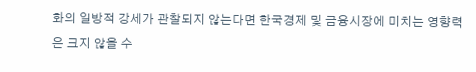화의 일방적 강세가 관찰되지 않는다면 한국경제 및 금융시장에 미치는 영향력은 크지 않을 수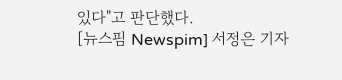있다"고 판단했다.
[뉴스핌 Newspim] 서정은 기자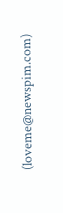(loveme@newspim.com)